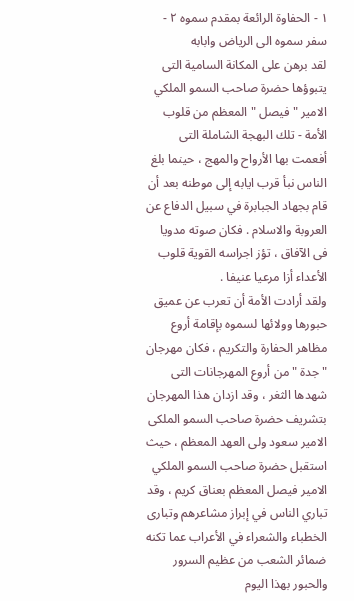١ - الحفاوة الرائعة بمقدم سموه ٢ - سفر سموه الى الرياض وابابه
لقد برهن على المكانة السامية التى يتبوؤها حضرة صاحب السمو الملكي الامير " فيصل " المعظم من قلوب الأمة - تلك البهجة الشاملة التى أفعمت بها الأرواح والمهج ، حينما بلغ الناس نبأ قرب ايابه إلى موطنه بعد أن قام بجهاد الجبابرة في سبيل الدفاع عن العروبة والاسلام . فكان صوته مدويا فى الآفاق ، تؤز اجراسه القوية قلوب الأعداء أزا مرعيا عنيفا .
ولقد أرادت الأمة أن تعرب عن عميق حبورها وولائها لسموه بإقامة أروع مظاهر الحفارة والتكريم ، فكان مهرجان " جدة " من أروع المهرجانات التى شهدها الثغر ، وقد ازدان هذا المهرجان بتشريف حضرة صاحب السمو الملكى الامير سعود ولى العهد المعظم ، حيث استقبل حضرة صاحب السمو الملكي الامير فيصل المعظم بعناق كريم ، وقد تباري الناس في إبراز مشاعرهم وتبارى الخطباء والشعراء في الأعراب عما تكنه ضمائر الشعب من عظيم السرور والحبور بهذا اليوم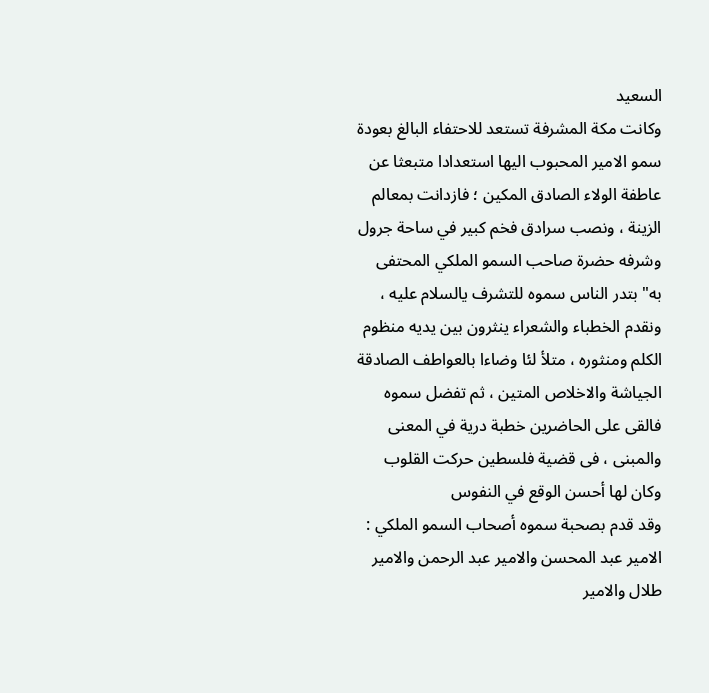السعيد
وكانت مكة المشرفة تستعد للاحتفاء البالغ بعودة سمو الامير المحبوب اليها استعدادا متبعثا عن عاطفة الولاء الصادق المكين ؛ فازدانت بمعالم الزينة ، ونصب سرادق فخم كبير في ساحة جرول وشرفه حضرة صاحب السمو الملكي المحتفى به" بتدر الناس سموه للتشرف يالسلام عليه ، ونقدم الخطباء والشعراء ينثرون بين يديه منظوم الكلم ومنثوره ، متلأ لئا وضاءا بالعواطف الصادقة الجياشة والاخلاص المتين ، ثم تفضل سموه فالقى على الحاضرين خطبة درية في المعنى والمبنى ، فى قضية فلسطين حركت القلوب وكان لها أحسن الوقع في النفوس
وقد قدم بصحبة سموه أصحاب السمو الملكي : الامير عبد المحسن والامير عبد الرحمن والامير طلال والامير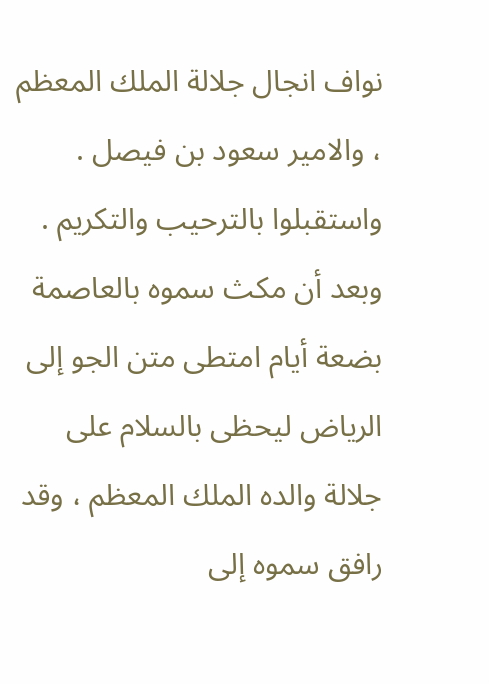نواف انجال جلالة الملك المعظم ، والامير سعود بن فيصل . واستقبلوا بالترحيب والتكريم .
وبعد أن مكث سموه بالعاصمة بضعة أيام امتطى متن الجو إلى الرياض ليحظى بالسلام على جلالة والده الملك المعظم ، وقد رافق سموه إلى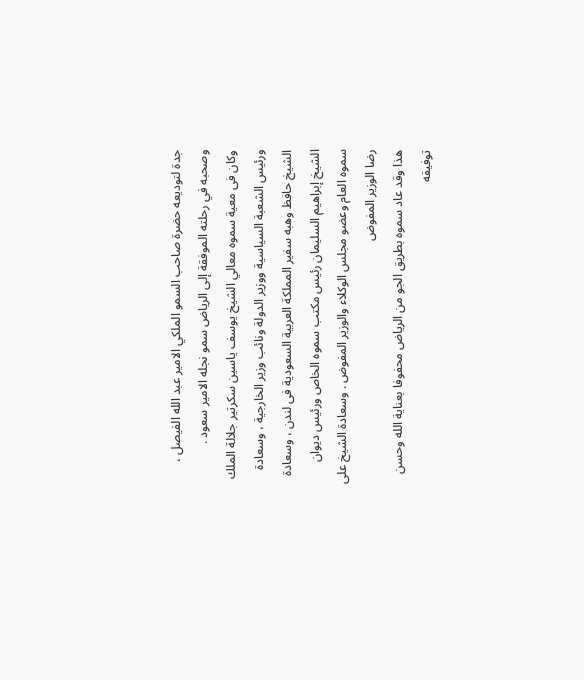جدة لتوديعه حضرة صاحب السمو الملكي الامير عبد الله الفيصل ، وصحبه في رحلته الموفقة إلى الرياض سمو نجله الامير سعود .
وكان فى معية سموه معالي الشيخ يوسف ياسين سكرتير جلالة الملك ورئيس الشعبة السياسية ووزير الدولة ونائب وزير الخارجية ، وسعادة الشيخ حافظ وهبه سفير المملكة العربية السعودية فى لندن ، وسعادة الشيخ إبراهيم السليمان رئيس مكتب سموه الخاص ورئيس ديوان سموه العام وعضو مجلس الوكلاء والوزير المفوض . وسعادة الشيخ على رضا الوزير المفوض
هذا وقد عاد سموه بطريق الجو من الرياض محفوفا بعناية الله وحسن توفيقه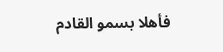فأهلا بسمو القادم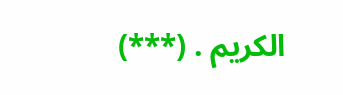الكريم . (***)